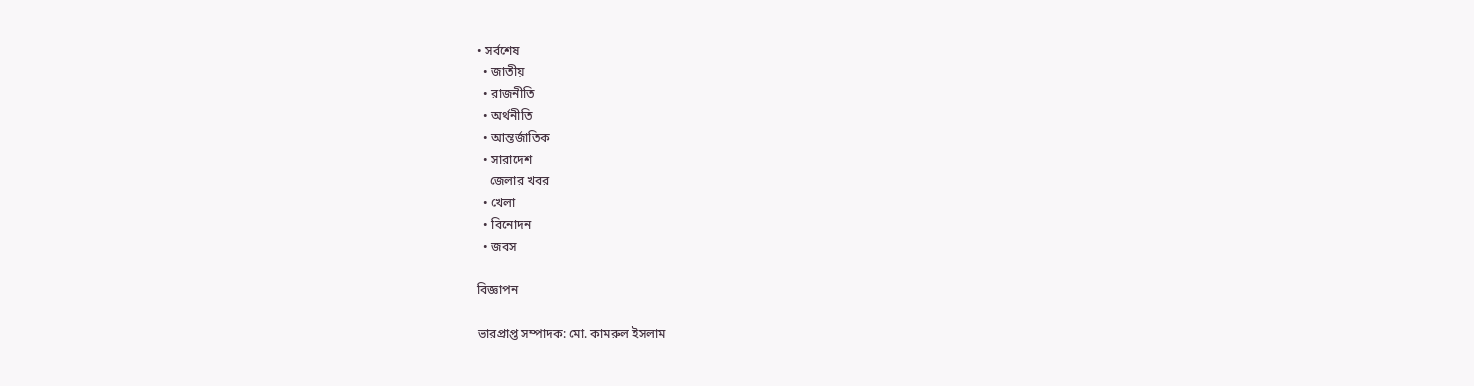• সর্বশেষ
  • জাতীয়
  • রাজনীতি
  • অর্থনীতি
  • আন্তর্জাতিক
  • সারাদেশ
    জেলার খবর
  • খেলা
  • বিনোদন
  • জবস

বিজ্ঞাপন

ভারপ্রাপ্ত সম্পাদক: মো. কামরুল ইসলাম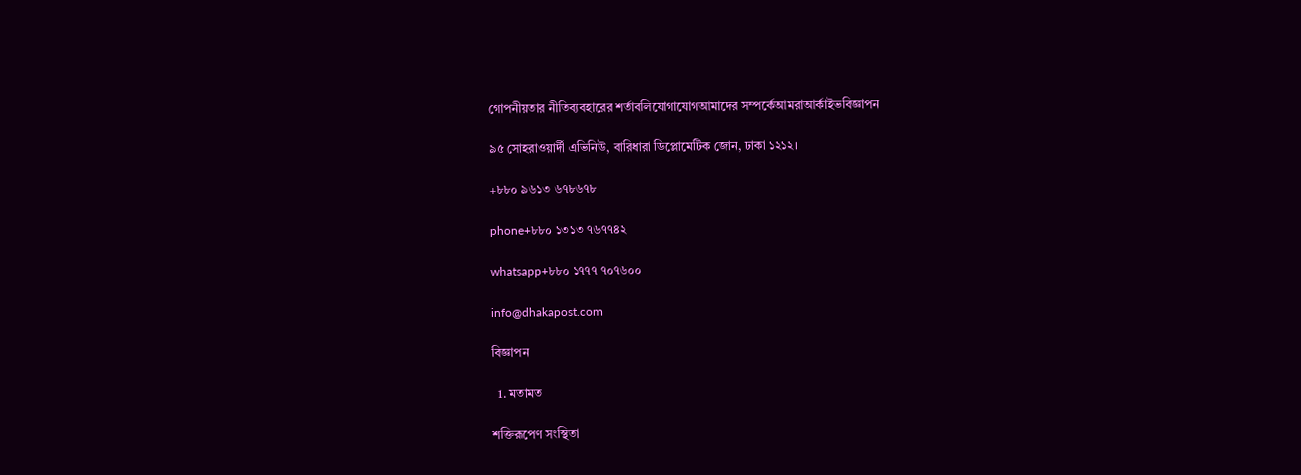গোপনীয়তার নীতিব্যবহারের শর্তাবলিযোগাযোগআমাদের সম্পর্কেআমরাআর্কাইভবিজ্ঞাপন

৯৫ সোহরাওয়ার্দী এভিনিউ, বারিধারা ডিপ্লোমেটিক জোন, ঢাকা ১২১২।

+৮৮০ ৯৬১৩ ৬৭৮৬৭৮

phone+৮৮০ ১৩১৩ ৭৬৭৭৪২

whatsapp+৮৮০ ১৭৭৭ ৭০৭৬০০

info@dhakapost.com

বিজ্ঞাপন

  1. মতামত

শক্তিরূপেণ সংস্থিতা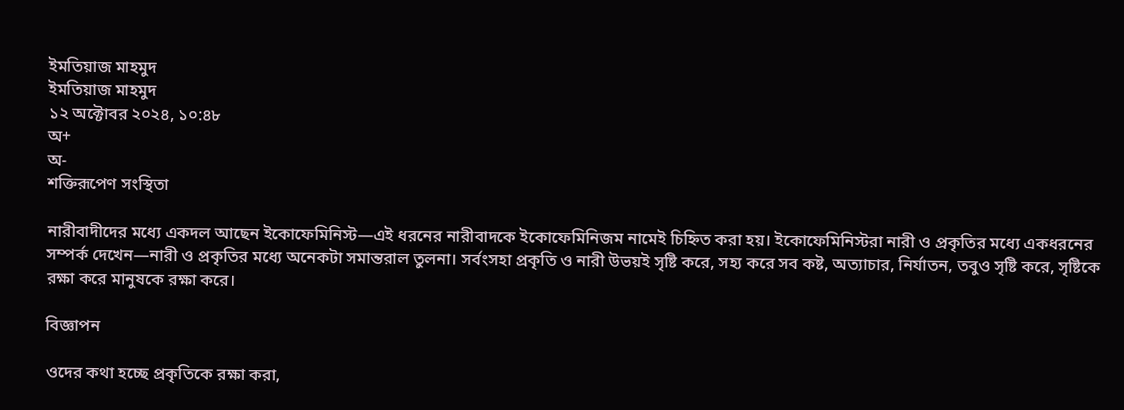ইমতিয়াজ মাহমুদ
ইমতিয়াজ মাহমুদ
১২ অক্টোবর ২০২৪, ১০:৪৮
অ+
অ-
শক্তিরূপেণ সংস্থিতা

নারীবাদীদের মধ্যে একদল আছেন ইকোফেমিনিস্ট—এই ধরনের নারীবাদকে ইকোফেমিনিজম নামেই চিহ্নিত করা হয়। ইকোফেমিনিস্টরা নারী ও প্রকৃতির মধ্যে একধরনের সম্পর্ক দেখেন—নারী ও প্রকৃতির মধ্যে অনেকটা সমান্তরাল তুলনা। সর্বংসহা প্রকৃতি ও নারী উভয়ই সৃষ্টি করে, সহ্য করে সব কষ্ট, অত্যাচার, নির্যাতন, তবুও সৃষ্টি করে, সৃষ্টিকে রক্ষা করে মানুষকে রক্ষা করে।

বিজ্ঞাপন

ওদের কথা হচ্ছে প্রকৃতিকে রক্ষা করা,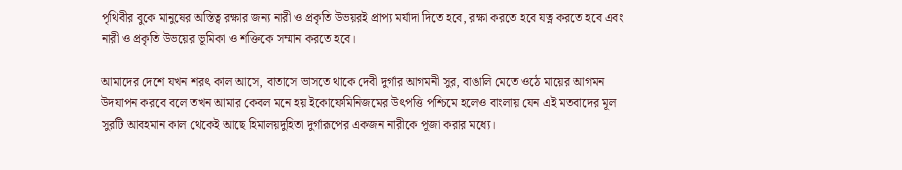পৃথিবীর বুকে মানুষের অস্তিত্ব রক্ষার জন্য নারী ও প্রকৃতি উভয়রই প্রাপ্য মর্যাদা দিতে হবে, রক্ষা করতে হবে যত্ন করতে হবে এবং নারী ও প্রকৃতি উভয়ের ভূমিকা ও শক্তিকে সম্মান করতে হবে।

আমাদের দেশে যখন শরৎ কাল আসে, বাতাসে ভাসতে থাকে দেবী দুর্গার আগমনী সুর, বাঙালি মেতে ওঠে মায়ের আগমন উদযাপন করবে বলে তখন আমার কেবল মনে হয় ইকোফেমিনিজমের উৎপত্তি পশ্চিমে হলেও বাংলায় যেন এই মতবাদের মূল সুরটি আবহমান কাল থেকেই আছে হিমালয়দুহিতা দুর্গারূপের একজন নারীকে পূজা করার মধ্যে।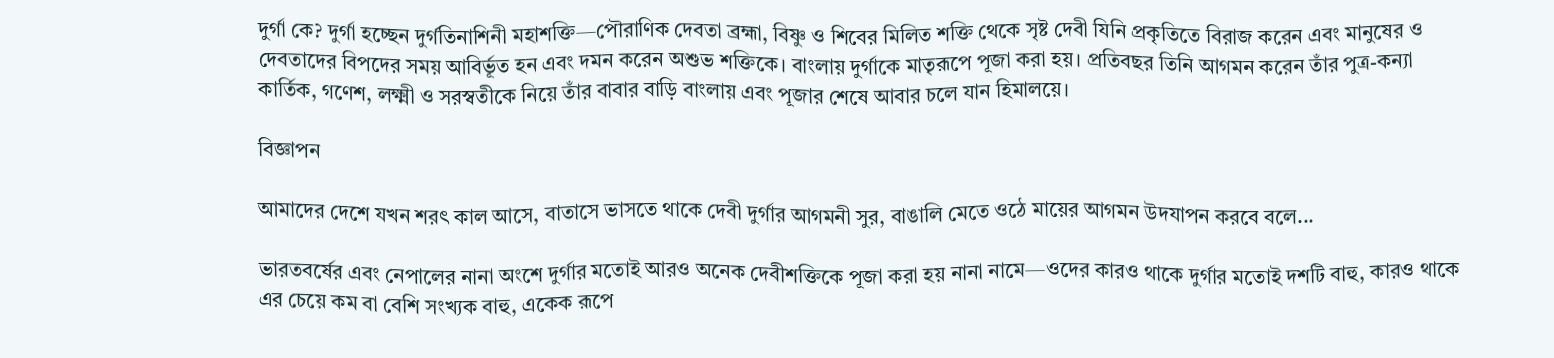দুর্গা কে? দুর্গা হচ্ছেন দুর্গতিনাশিনী মহাশক্তি—পৌরাণিক দেবতা ব্রহ্মা, বিষ্ণু ও শিবের মিলিত শক্তি থেকে সৃষ্ট দেবী যিনি প্রকৃতিতে বিরাজ করেন এবং মানুষের ও দেবতাদের বিপদের সময় আবির্ভূত হন এবং দমন করেন অশুভ শক্তিকে। বাংলায় দুর্গাকে মাতৃরূপে পূজা করা হয়। প্রতিবছর তিনি আগমন করেন তাঁর পুত্র-কন্যা কার্তিক, গণেশ, লক্ষ্মী ও সরস্বতীকে নিয়ে তাঁর বাবার বাড়ি বাংলায় এবং পূজার শেষে আবার চলে যান হিমালয়ে।

বিজ্ঞাপন

আমাদের দেশে যখন শরৎ কাল আসে, বাতাসে ভাসতে থাকে দেবী দুর্গার আগমনী সুর, বাঙালি মেতে ওঠে মায়ের আগমন উদযাপন করবে বলে...

ভারতবর্ষের এবং নেপালের নানা অংশে দুর্গার মতোই আরও অনেক দেবীশক্তিকে পূজা করা হয় নানা নামে—ওদের কারও থাকে দুর্গার মতোই দশটি বাহু, কারও থাকে এর চেয়ে কম বা বেশি সংখ্যক বাহু, একেক রূপে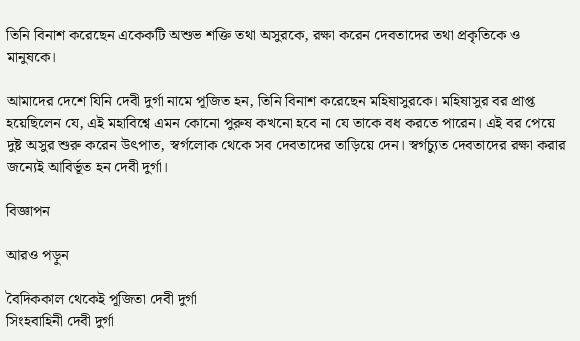তিনি বিনাশ করেছেন একেকটি অশুভ শক্তি তথা অসুরকে, রক্ষা করেন দেবতাদের তথা প্রকৃতিকে ও মানুষকে।

আমাদের দেশে যিনি দেবী দুর্গা নামে পূজিত হন, তিনি বিনাশ করেছেন মহিষাসুরকে। মহিষাসুর বর প্রাপ্ত হয়েছিলেন যে, এই মহাবিশ্বে এমন কোনো পুরুষ কখনো হবে না যে তাকে বধ করতে পারেন। এই বর পেয়ে দুষ্ট অসুর শুরু করেন উৎপাত, স্বর্গলোক থেকে সব দেবতাদের তাড়িয়ে দেন। স্বর্গচ্যুত দেবতাদের রক্ষা করার জন্যেই আবির্ভূত হন দেবী দুর্গা।

বিজ্ঞাপন

আরও পড়ুন

বৈদিককাল থেকেই পূজিতা দেবী দুর্গা
সিংহবাহিনী দেবী দুর্গা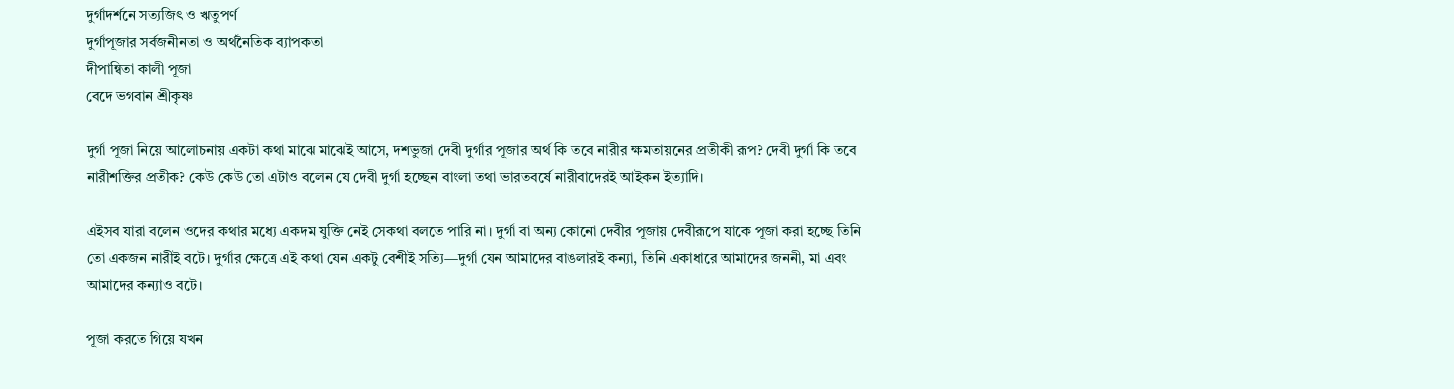দুর্গাদর্শনে সত্যজিৎ ও ঋতুপর্ণ
দুর্গাপূজার সর্বজনীনতা ও অর্থনৈতিক ব্যাপকতা
দীপান্বিতা কালী পূজা
বেদে ভগবান শ্রীকৃষ্ণ

দুর্গা পূজা নিয়ে আলোচনায় একটা কথা মাঝে মাঝেই আসে, দশভুজা দেবী দুর্গার পূজার অর্থ কি তবে নারীর ক্ষমতায়নের প্রতীকী রূপ? দেবী দুর্গা কি তবে নারীশক্তির প্রতীক? কেউ কেউ তো এটাও বলেন যে দেবী দুর্গা হচ্ছেন বাংলা তথা ভারতবর্ষে নারীবাদেরই আইকন ইত্যাদি।

এইসব যারা বলেন ওদের কথার মধ্যে একদম যুক্তি নেই সেকথা বলতে পারি না। দুর্গা বা অন্য কোনো দেবীর পূজায় দেবীরূপে যাকে পূজা করা হচ্ছে তিনি তো একজন নারীই বটে। দুর্গার ক্ষেত্রে এই কথা যেন একটু বেশীই সত্যি—দুর্গা যেন আমাদের বাঙলারই কন্যা, তিনি একাধারে আমাদের জননী, মা এবং আমাদের কন্যাও বটে।

পূজা করতে গিয়ে যখন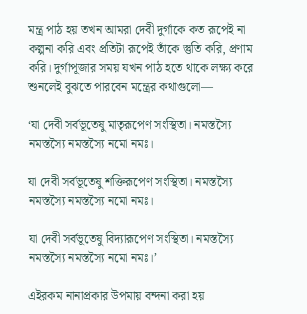মন্ত্র পাঠ হয় তখন আমরা দেবী দুর্গাকে কত রূপেই না কল্পনা করি এবং প্রতিটা রূপেই তাঁকে স্তুতি করি, প্রণাম করি। দুর্গাপূজার সময় যখন পাঠ হতে থাকে লক্ষ্য করে শুনলেই বুঝতে পারবেন মন্ত্রের কথাগুলো—

‘যা দেবী সর্বভূতেষু মাতৃরূপেণ সংস্থিতা। নমস্তস্যৈ নমস্তস্যৈ নমস্তস্যৈ নমো নমঃ।

যা দেবী সর্বভূতেষু শক্তিরূপেণ সংস্থিতা। নমস্তস্যৈ নমস্তস্যৈ নমস্তস্যৈ নমো নমঃ।

যা দেবী সর্বভূতেষু বিদ্যারূপেণ সংস্থিতা। নমস্তস্যৈ নমস্তস্যৈ নমস্তস্যৈ নমো নমঃ।’

এইরকম নানাপ্রকার উপমায় বন্দনা করা হয়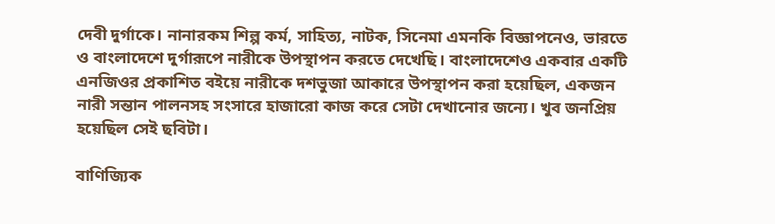দেবী দুর্গাকে। নানারকম শিল্প কর্ম, সাহিত্য, নাটক, সিনেমা এমনকি বিজ্ঞাপনেও, ভারতে ও বাংলাদেশে দুর্গারূপে নারীকে উপস্থাপন করতে দেখেছি। বাংলাদেশেও একবার একটি এনজিওর প্রকাশিত বইয়ে নারীকে দশভুজা আকারে উপস্থাপন করা হয়েছিল, একজন নারী সন্তান পালনসহ সংসারে হাজারো কাজ করে সেটা দেখানোর জন্যে। খুব জনপ্রিয় হয়েছিল সেই ছবিটা।

বাণিজ্যিক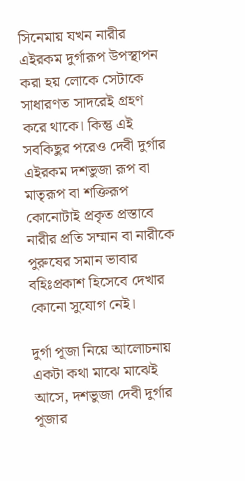সিনেমায় যখন নারীর এইরকম দুর্গারূপ উপস্থাপন করা হয় লোকে সেটাকে সাধারণত সাদরেই গ্রহণ করে থাকে। কিন্তু এই সবকিছুর পরেও দেবী দুর্গার এইরকম দশভুজা রূপ বা মাতৃরূপ বা শক্তিরূপ কোনোটাই প্রকৃত প্রস্তাবে নারীর প্রতি সম্মান বা নারীকে পুরুষের সমান ভাবার বহিঃপ্রকাশ হিসেবে দেখার কোনো সুযোগ নেই।

দুর্গা পূজা নিয়ে আলোচনায় একটা কথা মাঝে মাঝেই আসে, দশভুজা দেবী দুর্গার পূজার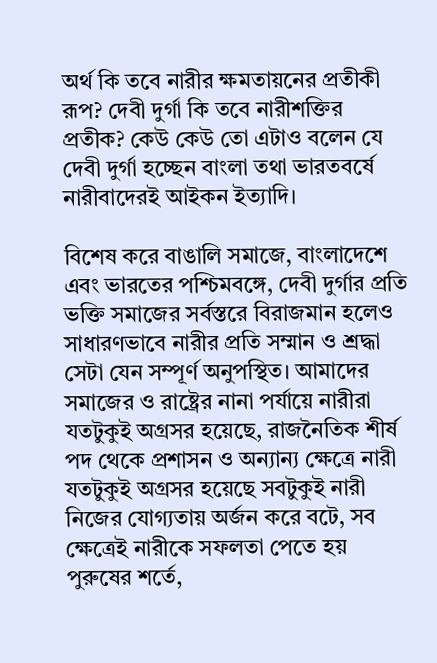অর্থ কি তবে নারীর ক্ষমতায়নের প্রতীকী রূপ? দেবী দুর্গা কি তবে নারীশক্তির প্রতীক? কেউ কেউ তো এটাও বলেন যে দেবী দুর্গা হচ্ছেন বাংলা তথা ভারতবর্ষে নারীবাদেরই আইকন ইত্যাদি।

বিশেষ করে বাঙালি সমাজে, বাংলাদেশে এবং ভারতের পশ্চিমবঙ্গে, দেবী দুর্গার প্রতি ভক্তি সমাজের সর্বস্তরে বিরাজমান হলেও সাধারণভাবে নারীর প্রতি সম্মান ও শ্রদ্ধা সেটা যেন সম্পূর্ণ অনুপস্থিত। আমাদের সমাজের ও রাষ্ট্রের নানা পর্যায়ে নারীরা যতটুকুই অগ্রসর হয়েছে, রাজনৈতিক শীর্ষ পদ থেকে প্রশাসন ও অন্যান্য ক্ষেত্রে নারী যতটুকুই অগ্রসর হয়েছে সবটুকুই নারী নিজের যোগ্যতায় অর্জন করে বটে, সব ক্ষেত্রেই নারীকে সফলতা পেতে হয় পুরুষের শর্তে,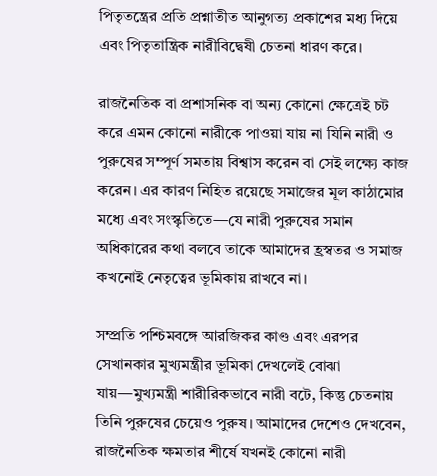পিতৃতন্ত্রের প্রতি প্রশ্নাতীত আনুগত্য প্রকাশের মধ্য দিয়ে এবং পিতৃতান্ত্রিক নারীবিদ্বেষী চেতনা ধারণ করে।

রাজনৈতিক বা প্রশাসনিক বা অন্য কোনো ক্ষেত্রেই চট করে এমন কোনো নারীকে পাওয়া যায় না যিনি নারী ও পুরুষের সম্পূর্ণ সমতায় বিশ্বাস করেন বা সেই লক্ষ্যে কাজ করেন। এর কারণ নিহিত রয়েছে সমাজের মূল কাঠামোর মধ্যে এবং সংস্কৃতিতে—যে নারী পুরুষের সমান অধিকারের কথা বলবে তাকে আমাদের হ্রস্বতর ও সমাজ কখনোই নেতৃত্বের ভূমিকায় রাখবে না।

সম্প্রতি পশ্চিমবঙ্গে আরজিকর কাণ্ড এবং এরপর সেখানকার মুখ্যমন্ত্রীর ভূমিকা দেখলেই বোঝা যায়—মুখ্যমন্ত্রী শারীরিকভাবে নারী বটে, কিন্তু চেতনায় তিনি পুরুষের চেয়েও পুরুষ। আমাদের দেশেও দেখবেন, রাজনৈতিক ক্ষমতার শীর্ষে যখনই কোনো নারী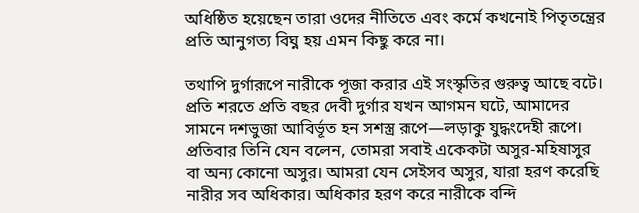অধিষ্ঠিত হয়েছেন তারা ওদের নীতিতে এবং কর্মে কখনোই পিতৃতন্ত্রের প্রতি আনুগত্য বিঘ্ন হয় এমন কিছু করে না।

তথাপি দুর্গারূপে নারীকে পূজা করার এই সংস্কৃতির গুরুত্ব আছে বটে। প্রতি শরতে প্রতি বছর দেবী দুর্গার যখন আগমন ঘটে, আমাদের সামনে দশভুজা আবির্ভূত হন সশস্ত্র রূপে—লড়াকু যুদ্ধংদেহী রূপে। প্রতিবার তিনি যেন বলেন, তোমরা সবাই একেকটা অসুর-মহিষাসুর বা অন্য কোনো অসুর। আমরা যেন সেইসব অসুর, যারা হরণ করেছি নারীর সব অধিকার। অধিকার হরণ করে নারীকে বন্দি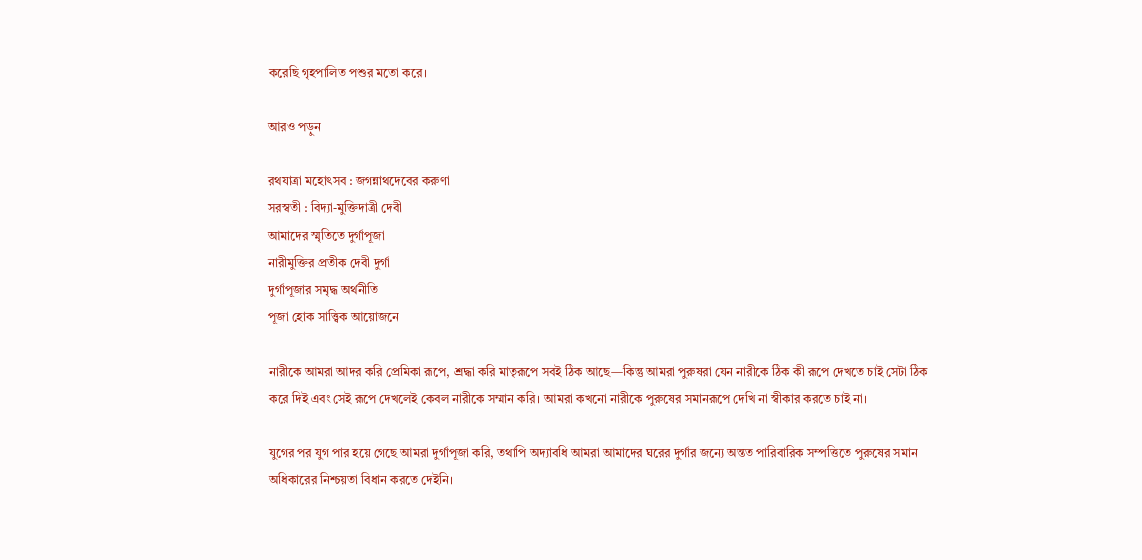করেছি গৃহপালিত পশুর মতো করে।

আরও পড়ুন

রথযাত্রা মহোৎসব : জগন্নাথদেবের করুণা
সরস্বতী : বিদ্যা-মুক্তিদাত্রী দেবী
আমাদের স্মৃতিতে দুর্গাপূজা
নারীমুক্তির প্রতীক দেবী দুর্গা
দুর্গাপূজার সমৃদ্ধ অর্থনীতি
পূজা হোক সাত্ত্বিক আয়োজনে

নারীকে আমরা আদর করি প্রেমিকা রূপে, শ্রদ্ধা করি মাতৃরূপে সবই ঠিক আছে—কিন্তু আমরা পুরুষরা যেন নারীকে ঠিক কী রূপে দেখতে চাই সেটা ঠিক করে দিই এবং সেই রূপে দেখলেই কেবল নারীকে সম্মান করি। আমরা কখনো নারীকে পুরুষের সমানরূপে দেখি না স্বীকার করতে চাই না।

যুগের পর যুগ পার হয়ে গেছে আমরা দুর্গাপূজা করি, তথাপি অদ্যাবধি আমরা আমাদের ঘরের দুর্গার জন্যে অন্তত পারিবারিক সম্পত্তিতে পুরুষের সমান অধিকারের নিশ্চয়তা বিধান করতে দেইনি।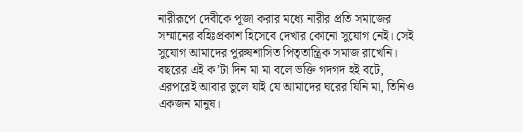নারীরূপে দেবীকে পূজা করার মধ্যে নারীর প্রতি সমাজের সম্মানের বহিঃপ্রকাশ হিসেবে দেখার কোনো সুযোগ নেই। সেই সুযোগ আমাদের পুরুষশাসিত পিতৃতান্ত্রিক সমাজ রাখেনি। বছরের এই ক’টা দিন মা মা বলে ভক্তি গদগদ হই বটে, এরপরেই আবার ভুলে যাই যে আমাদের ঘরের যিনি মা, তিনিও একজন মানুষ।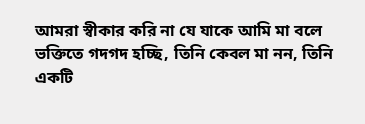আমরা স্বীকার করি না যে যাকে আমি মা বলে ভক্তিতে গদগদ হচ্ছি, তিনি কেবল মা নন, তিনি একটি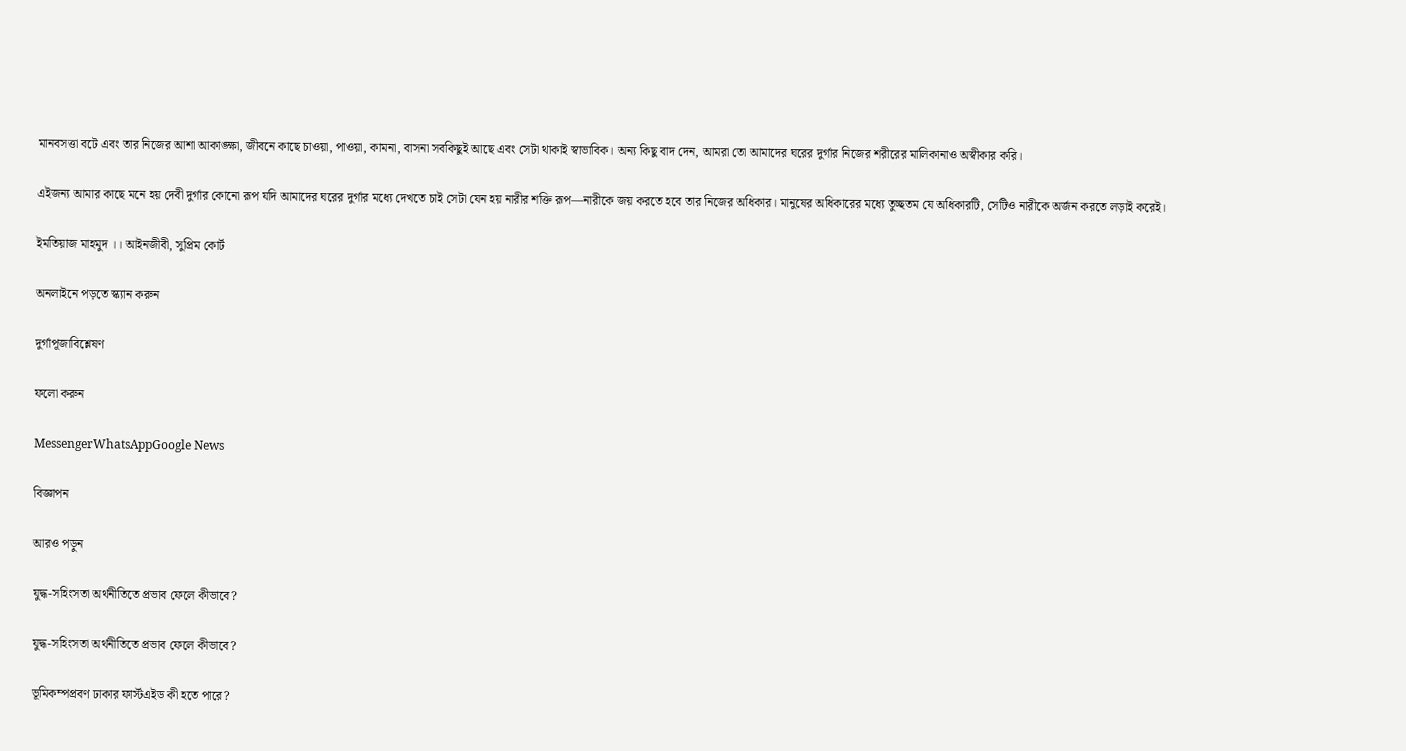মানবসত্তা বটে এবং তার নিজের আশা আকাঙ্ক্ষা, জীবনে কাছে চাওয়া, পাওয়া, কামনা, বাসনা সবকিছুই আছে এবং সেটা থাকাই স্বাভাবিক। অন্য কিছু বাদ দেন, আমরা তো আমাদের ঘরের দুর্গার নিজের শরীরের মালিকানাও অস্বীকার করি।

এইজন্য আমার কাছে মনে হয় দেবী দুর্গার কোনো রূপ যদি আমাদের ঘরের দুর্গার মধ্যে দেখতে চাই সেটা যেন হয় নারীর শক্তি রূপ—নারীকে জয় করতে হবে তার নিজের অধিকার। মানুষের অধিকারের মধ্যে তুচ্ছতম যে অধিকারটি, সেটিও নারীকে অর্জন করতে লড়াই করেই।

ইমতিয়াজ মাহমুদ ।। আইনজীবী, সুপ্রিম কোর্ট

অনলাইনে পড়তে স্ক্যান করুন

দুর্গাপূজাবিশ্লেষণ

ফলো করুন

MessengerWhatsAppGoogle News

বিজ্ঞাপন

আরও পড়ুন

যুদ্ধ-সহিংসতা অর্থনীতিতে প্রভাব ফেলে কীভাবে?

যুদ্ধ-সহিংসতা অর্থনীতিতে প্রভাব ফেলে কীভাবে?

ভূমিকম্পপ্রবণ ঢাকার ফার্স্টএইড কী হতে পারে?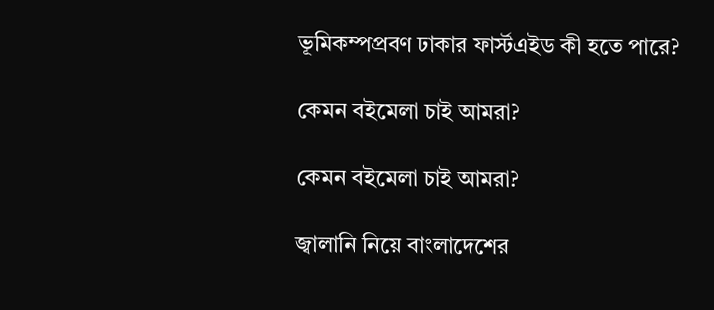ভূমিকম্পপ্রবণ ঢাকার ফার্স্টএইড কী হতে পারে?

কেমন বইমেলা চাই আমরা?

কেমন বইমেলা চাই আমরা?

জ্বালানি নিয়ে বাংলাদেশের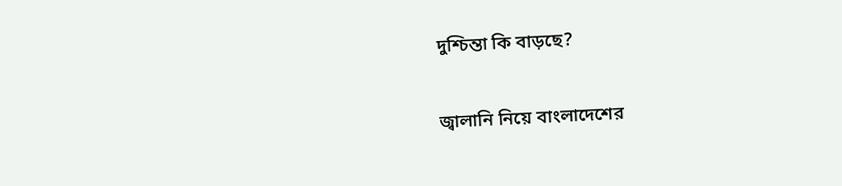দুশ্চিন্তা কি বাড়ছে?

জ্বালানি নিয়ে বাংলাদেশের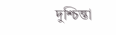দুশ্চিন্তা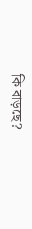কি বাড়ছে?